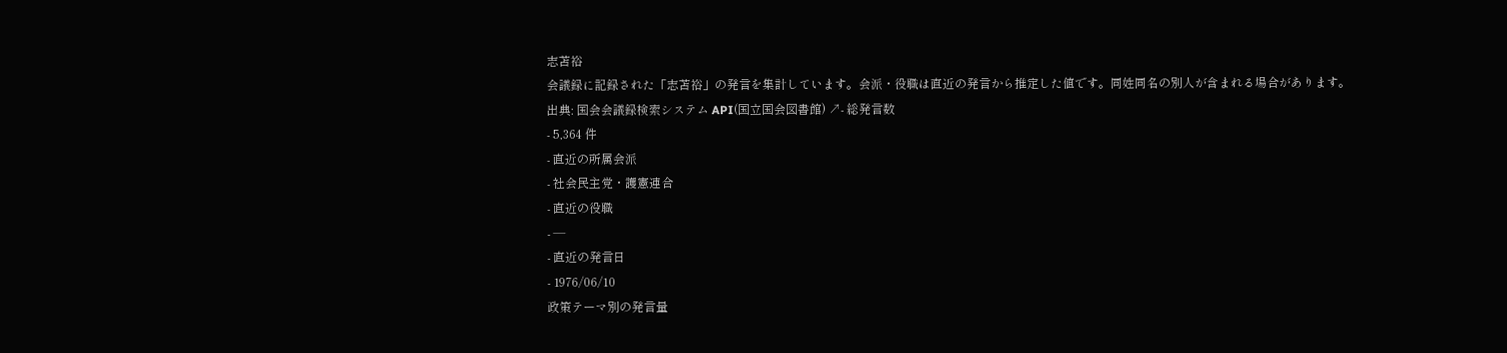志苫裕
会議録に記録された「志苫裕」の発言を集計しています。会派・役職は直近の発言から推定した値です。同姓同名の別人が含まれる場合があります。
出典: 国会会議録検索システム API(国立国会図書館) ↗- 総発言数
- 5,364 件
- 直近の所属会派
- 社会民主党・護憲連合
- 直近の役職
- —
- 直近の発言日
- 1976/06/10
政策テーマ別の発言量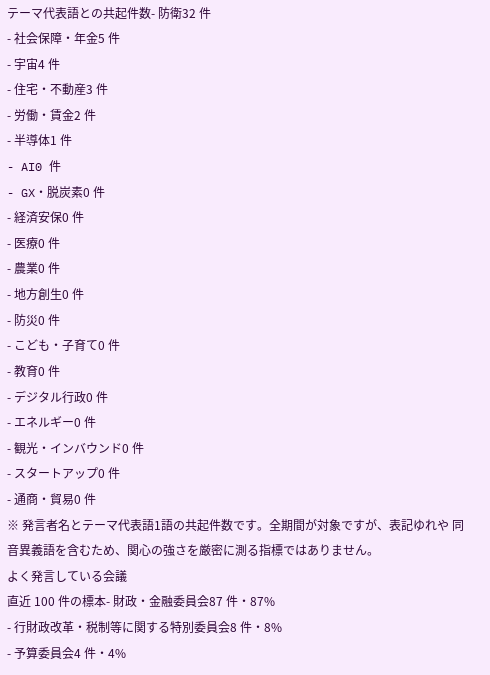テーマ代表語との共起件数- 防衛32 件
- 社会保障・年金5 件
- 宇宙4 件
- 住宅・不動産3 件
- 労働・賃金2 件
- 半導体1 件
- AI0 件
- GX・脱炭素0 件
- 経済安保0 件
- 医療0 件
- 農業0 件
- 地方創生0 件
- 防災0 件
- こども・子育て0 件
- 教育0 件
- デジタル行政0 件
- エネルギー0 件
- 観光・インバウンド0 件
- スタートアップ0 件
- 通商・貿易0 件
※ 発言者名とテーマ代表語1語の共起件数です。全期間が対象ですが、表記ゆれや 同音異義語を含むため、関心の強さを厳密に測る指標ではありません。
よく発言している会議
直近 100 件の標本- 財政・金融委員会87 件・87%
- 行財政改革・税制等に関する特別委員会8 件・8%
- 予算委員会4 件・4%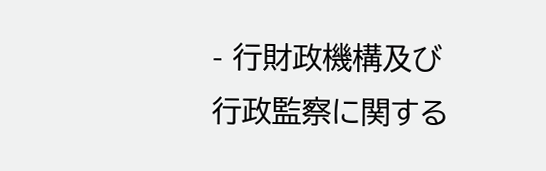- 行財政機構及び行政監察に関する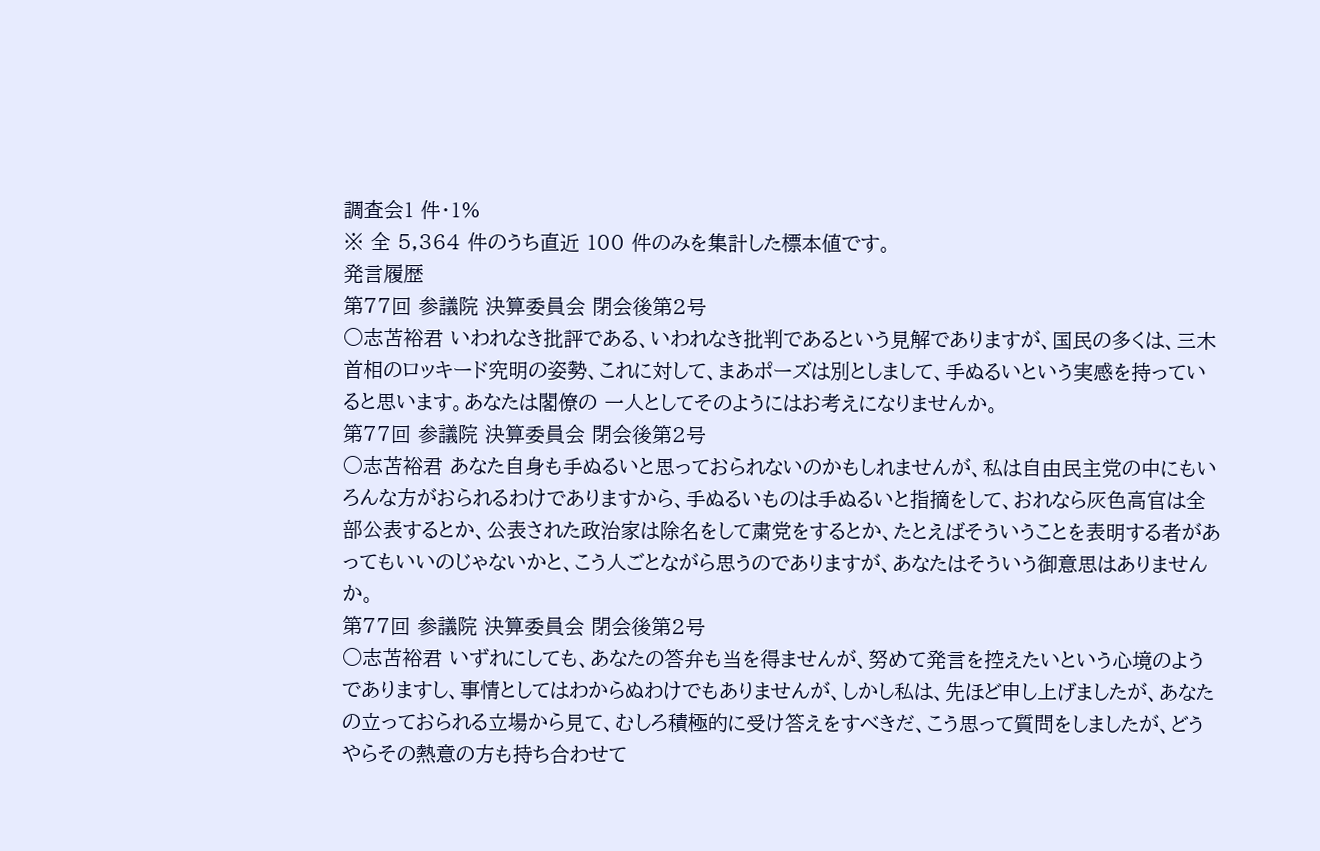調査会1 件・1%
※ 全 5,364 件のうち直近 100 件のみを集計した標本値です。
発言履歴
第77回 参議院 決算委員会 閉会後第2号
○志苫裕君 いわれなき批評である、いわれなき批判であるという見解でありますが、国民の多くは、三木首相のロッキード究明の姿勢、これに対して、まあポーズは別としまして、手ぬるいという実感を持っていると思います。あなたは閣僚の 一人としてそのようにはお考えになりませんか。
第77回 参議院 決算委員会 閉会後第2号
○志苫裕君 あなた自身も手ぬるいと思っておられないのかもしれませんが、私は自由民主党の中にもいろんな方がおられるわけでありますから、手ぬるいものは手ぬるいと指摘をして、おれなら灰色高官は全部公表するとか、公表された政治家は除名をして粛党をするとか、たとえばそういうことを表明する者があってもいいのじゃないかと、こう人ごとながら思うのでありますが、あなたはそういう御意思はありませんか。
第77回 参議院 決算委員会 閉会後第2号
○志苫裕君 いずれにしても、あなたの答弁も当を得ませんが、努めて発言を控えたいという心境のようでありますし、事情としてはわからぬわけでもありませんが、しかし私は、先ほど申し上げましたが、あなたの立っておられる立場から見て、むしろ積極的に受け答えをすべきだ、こう思って質問をしましたが、どうやらその熱意の方も持ち合わせて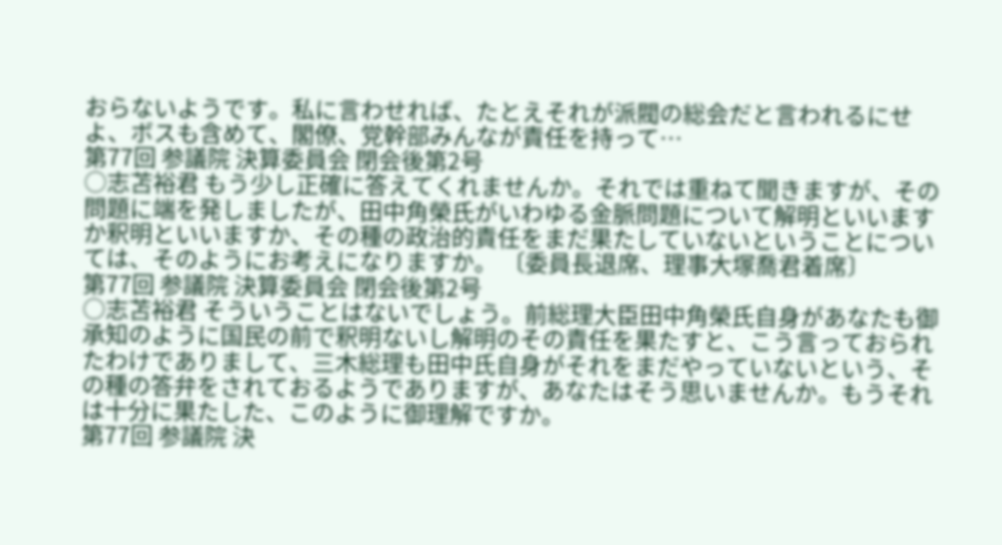おらないようです。私に言わせれば、たとえそれが派閥の総会だと言われるにせよ、ボスも含めて、閣僚、党幹部みんなが責任を持って…
第77回 参議院 決算委員会 閉会後第2号
○志苫裕君 もう少し正確に答えてくれませんか。それでは重ねて聞きますが、その問題に端を発しましたが、田中角榮氏がいわゆる金脈問題について解明といいますか釈明といいますか、その種の政治的責任をまだ果たしていないということについては、そのようにお考えになりますか。 〔委員長退席、理事大塚喬君着席〕
第77回 参議院 決算委員会 閉会後第2号
○志苫裕君 そういうことはないでしょう。前総理大臣田中角榮氏自身があなたも御承知のように国民の前で釈明ないし解明のその責任を果たすと、こう言っておられたわけでありまして、三木総理も田中氏自身がそれをまだやっていないという、その種の答弁をされておるようでありますが、あなたはそう思いませんか。もうそれは十分に果たした、このように御理解ですか。
第77回 参議院 決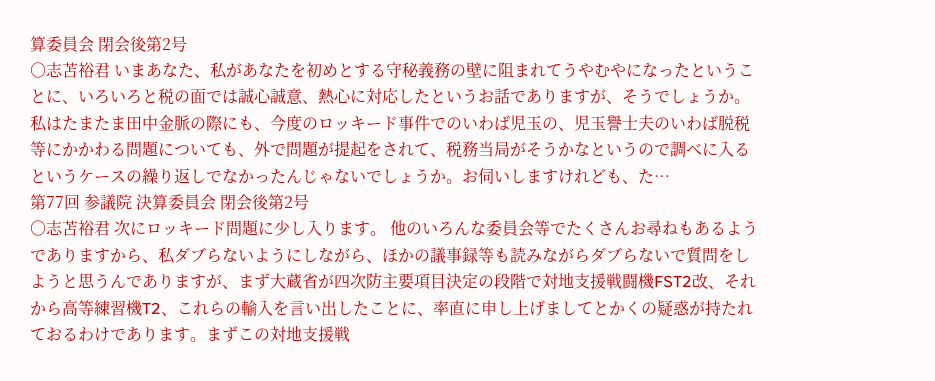算委員会 閉会後第2号
○志苫裕君 いまあなた、私があなたを初めとする守秘義務の壁に阻まれてうやむやになったということに、いろいろと税の面では誠心誠意、熱心に対応したというお話でありますが、そうでしょうか。私はたまたま田中金脈の際にも、今度のロッキード事件でのいわば児玉の、児玉譽士夫のいわば脱税等にかかわる問題についても、外で問題が提起をされて、税務当局がそうかなというので調べに入るというケースの繰り返しでなかったんじゃないでしょうか。お伺いしますけれども、た…
第77回 参議院 決算委員会 閉会後第2号
○志苫裕君 次にロッキード問題に少し入ります。 他のいろんな委員会等でたくさんお尋ねもあるようでありますから、私ダブらないようにしながら、ほかの議事録等も読みながらダブらないで質問をしようと思うんでありますが、まず大蔵省が四次防主要項目決定の段階で対地支援戦闘機FST2改、それから高等練習機T2、これらの輸入を言い出したことに、率直に申し上げましてとかくの疑惑が持たれておるわけであります。まずこの対地支援戦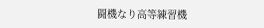闘機なり高等練習機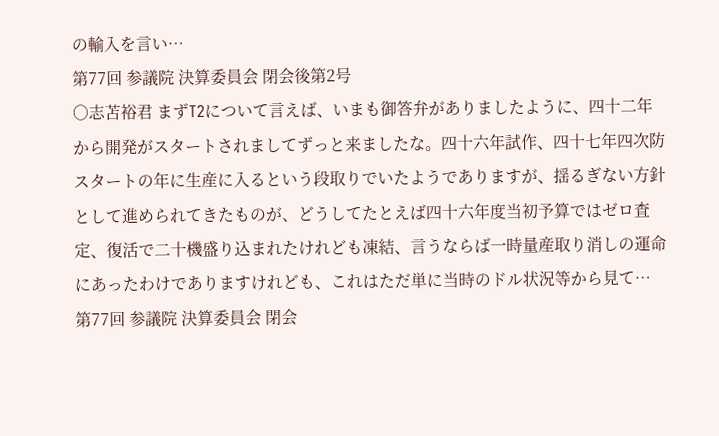の輸入を言い…
第77回 参議院 決算委員会 閉会後第2号
○志苫裕君 まずT2について言えば、いまも御答弁がありましたように、四十二年から開発がスタートされましてずっと来ましたな。四十六年試作、四十七年四次防スタートの年に生産に入るという段取りでいたようでありますが、揺るぎない方針として進められてきたものが、どうしてたとえば四十六年度当初予算ではゼロ査定、復活で二十機盛り込まれたけれども凍結、言うならば一時量産取り消しの運命にあったわけでありますけれども、これはただ単に当時のドル状況等から見て…
第77回 参議院 決算委員会 閉会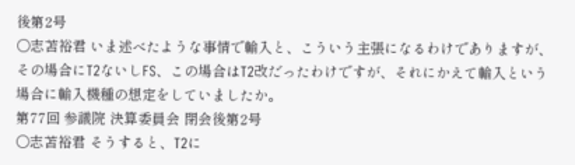後第2号
○志苫裕君 いま述べたような事情で輸入と、こういう主張になるわけでありますが、その場合にT2ないしFS、この場合はT2改だったわけですが、それにかえて輸入という場合に輸入機種の想定をしていましたか。
第77回 参議院 決算委員会 閉会後第2号
○志苫裕君 そうすると、T2に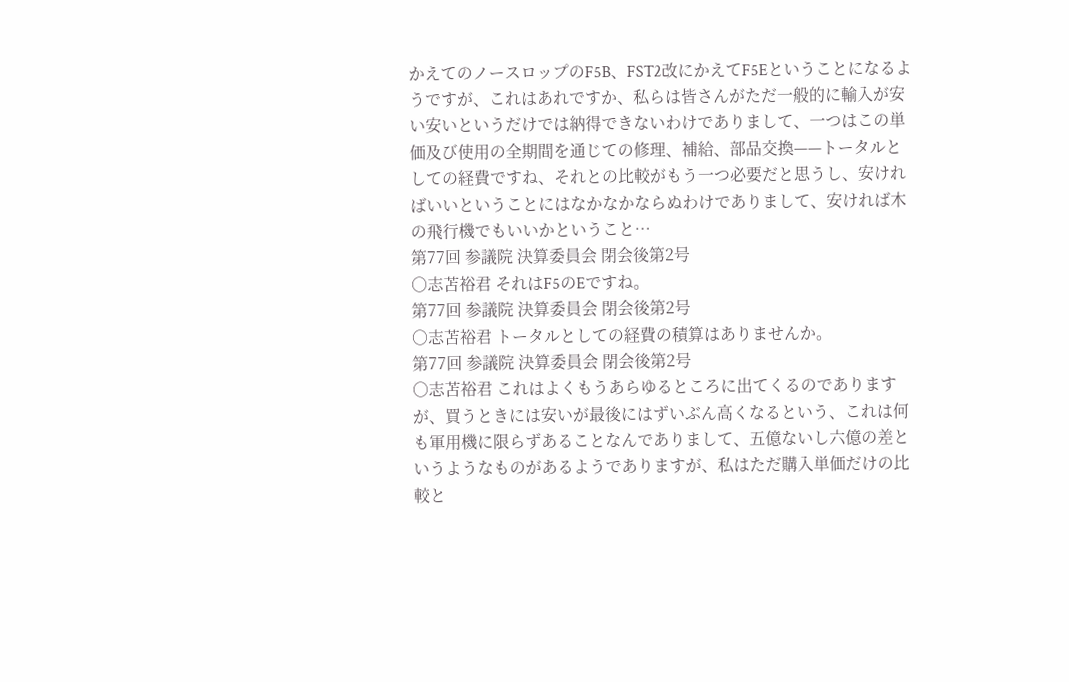かえてのノースロップのF5B、FST2改にかえてF5Eということになるようですが、これはあれですか、私らは皆さんがただ一般的に輸入が安い安いというだけでは納得できないわけでありまして、一つはこの単価及び使用の全期間を通じての修理、補給、部品交換——トータルとしての経費ですね、それとの比較がもう一つ必要だと思うし、安ければいいということにはなかなかならぬわけでありまして、安ければ木の飛行機でもいいかということ…
第77回 参議院 決算委員会 閉会後第2号
○志苫裕君 それはF5のEですね。
第77回 参議院 決算委員会 閉会後第2号
○志苫裕君 トータルとしての経費の積算はありませんか。
第77回 参議院 決算委員会 閉会後第2号
○志苫裕君 これはよくもうあらゆるところに出てくるのでありますが、買うときには安いが最後にはずいぶん高くなるという、これは何も軍用機に限らずあることなんでありまして、五億ないし六億の差というようなものがあるようでありますが、私はただ購入単価だけの比較と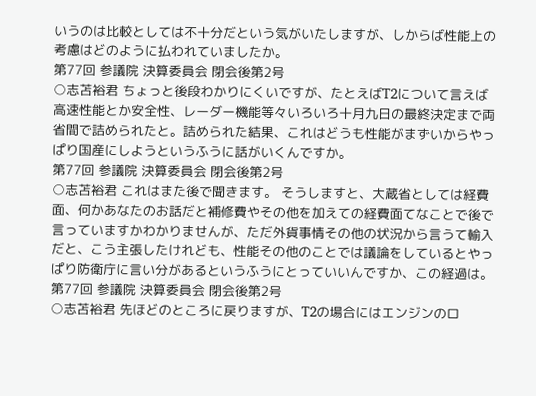いうのは比較としては不十分だという気がいたしますが、しからば性能上の考慮はどのように払われていましたか。
第77回 参議院 決算委員会 閉会後第2号
○志苫裕君 ちょっと後段わかりにくいですが、たとえばT2について言えば高速性能とか安全性、レーダー機能等々いろいろ十月九日の最終決定まで両省間で詰められたと。詰められた結果、これはどうも性能がまずいからやっぱり国産にしようというふうに話がいくんですか。
第77回 参議院 決算委員会 閉会後第2号
○志苫裕君 これはまた後で聞きます。 そうしますと、大蔵省としては経費面、何かあなたのお話だと補修費やその他を加えての経費面てなことで後で言っていますかわかりませんが、ただ外貨事情その他の状況から言うて輸入だと、こう主張したけれども、性能その他のことでは議論をしているとやっぱり防衛庁に言い分があるというふうにとっていいんですか、この経過は。
第77回 参議院 決算委員会 閉会後第2号
○志苫裕君 先ほどのところに戻りますが、T2の場合にはエンジンのロ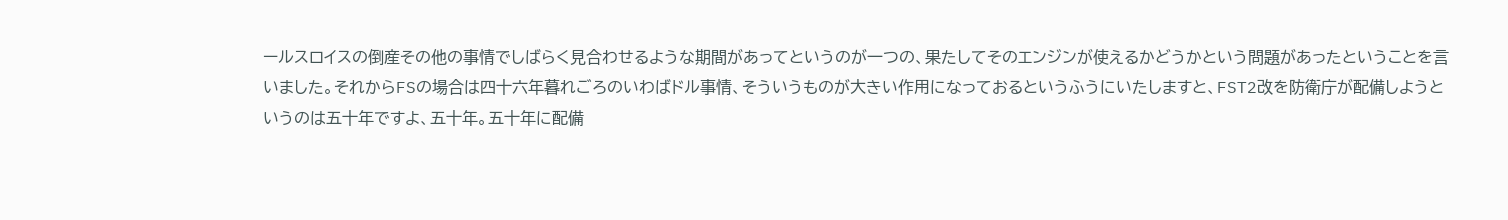ールスロイスの倒産その他の事情でしばらく見合わせるような期間があってというのが一つの、果たしてそのエンジンが使えるかどうかという問題があったということを言いました。それからFSの場合は四十六年暮れごろのいわばドル事情、そういうものが大きい作用になっておるというふうにいたしますと、FST2改を防衛庁が配備しようというのは五十年ですよ、五十年。五十年に配備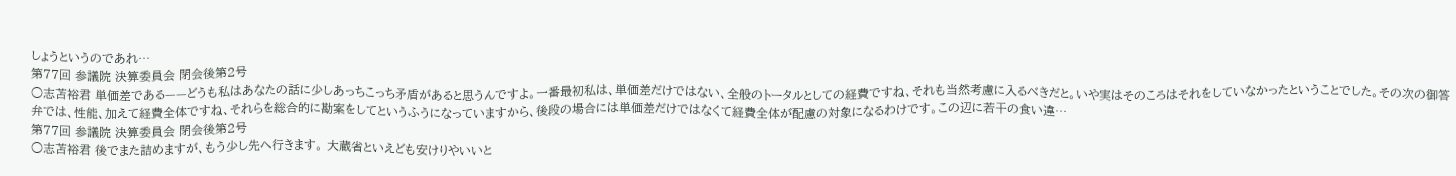しょうというのであれ…
第77回 参議院 決算委員会 閉会後第2号
○志苫裕君 単価差である——どうも私はあなたの話に少しあっちこっち矛盾があると思うんですよ。一番最初私は、単価差だけではない、全般のトータルとしての経費ですね、それも当然考慮に入るべきだと。いや実はそのころはそれをしていなかったということでした。その次の御答弁では、性能、加えて経費全体ですね、それらを総合的に勘案をしてというふうになっていますから、後段の場合には単価差だけではなくて経費全体が配慮の対象になるわけです。この辺に若干の食い違…
第77回 参議院 決算委員会 閉会後第2号
○志苫裕君 後でまた詰めますが、もう少し先へ行きます。 大蔵省といえども安けりやいいと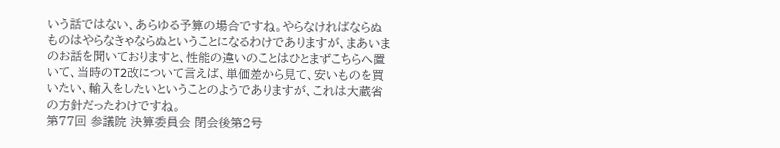いう話ではない、あらゆる予算の場合ですね。やらなければならぬものはやらなきゃならぬということになるわけでありますが、まあいまのお話を聞いておりますと、性能の違いのことはひとまずこちらへ置いて、当時のT2改について言えば、単価差から見て、安いものを買いたい、輸入をしたいということのようでありますが、これは大蔵省の方針だったわけですね。
第77回 参議院 決算委員会 閉会後第2号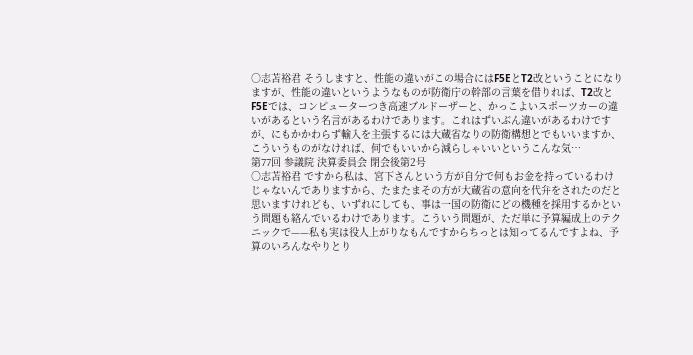○志苫裕君 そうしますと、性能の違いがこの場合にはF5EとT2改ということになりますが、性能の違いというようなものが防衛庁の幹部の言葉を借りれば、T2改とF5Eでは、コンピューターつき高速ブルドーザーと、かっこよいスポーツカーの違いがあるという名言があるわけであります。これはずいぶん違いがあるわけですが、にもかかわらず輸入を主張するには大蔵省なりの防衛構想とでもいいますか、こういうものがなければ、何でもいいから減らしゃいいというこんな気…
第77回 参議院 決算委員会 閉会後第2号
○志苫裕君 ですから私は、宮下さんという方が自分で何もお金を持っているわけじゃないんでありますから、たまたまその方が大蔵省の意向を代弁をされたのだと思いますけれども、いずれにしても、事は一国の防衛にどの機種を採用するかという問題も絡んでいるわけであります。こういう問題が、ただ単に予算編成上のテクニックで——私も実は役人上がりなもんですからちっとは知ってるんですよね、予算のいろんなやりとり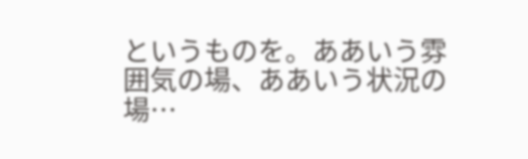というものを。ああいう雰囲気の場、ああいう状況の場…